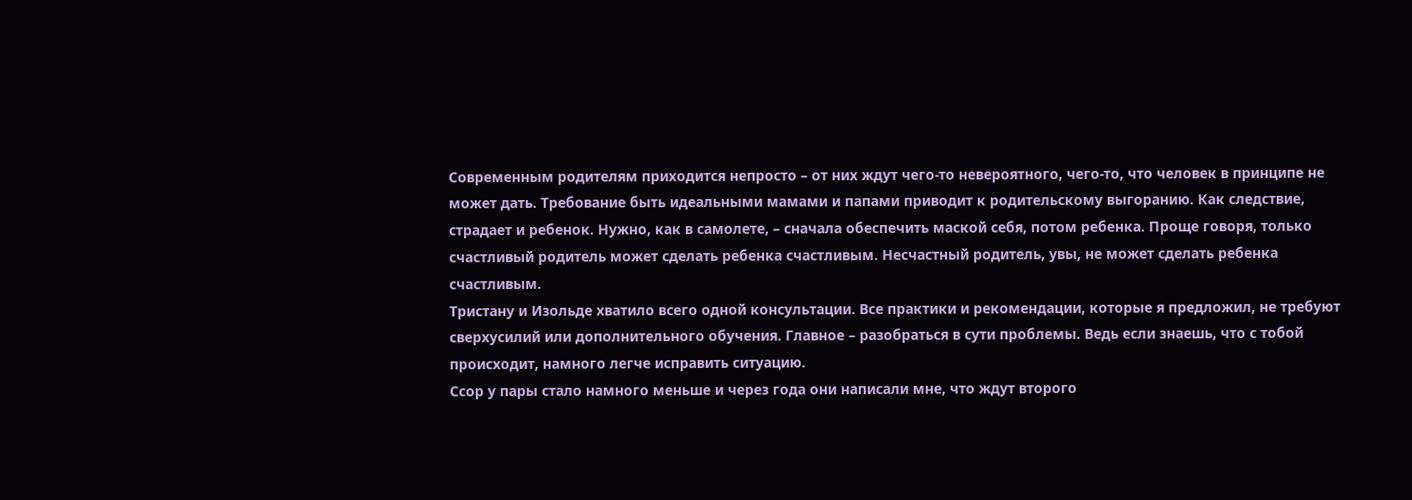Современным родителям приходится непросто – от них ждут чего-то невероятного, чего-то, что человек в принципе не может дать. Требование быть идеальными мамами и папами приводит к родительскому выгоранию. Как следствие, страдает и ребенок. Нужно, как в самолете, – сначала обеспечить маской себя, потом ребенка. Проще говоря, только счастливый родитель может сделать ребенка счастливым. Несчастный родитель, увы, не может сделать ребенка счастливым.
Тристану и Изольде хватило всего одной консультации. Все практики и рекомендации, которые я предложил, не требуют сверхусилий или дополнительного обучения. Главное – разобраться в сути проблемы. Ведь если знаешь, что с тобой происходит, намного легче исправить ситуацию.
Ссор у пары стало намного меньше и через года они написали мне, что ждут второго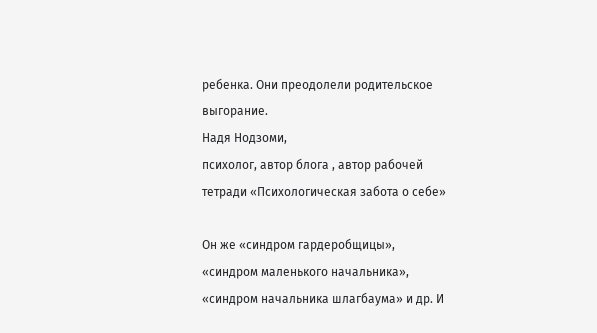ребенка. Они преодолели родительское выгорание.
Надя Нодзоми,
психолог, автор блога , автор рабочей тетради «Психологическая забота о себе»

Он же «синдром гардеробщицы», «синдром маленького начальника», «синдром начальника шлагбаума» и др. И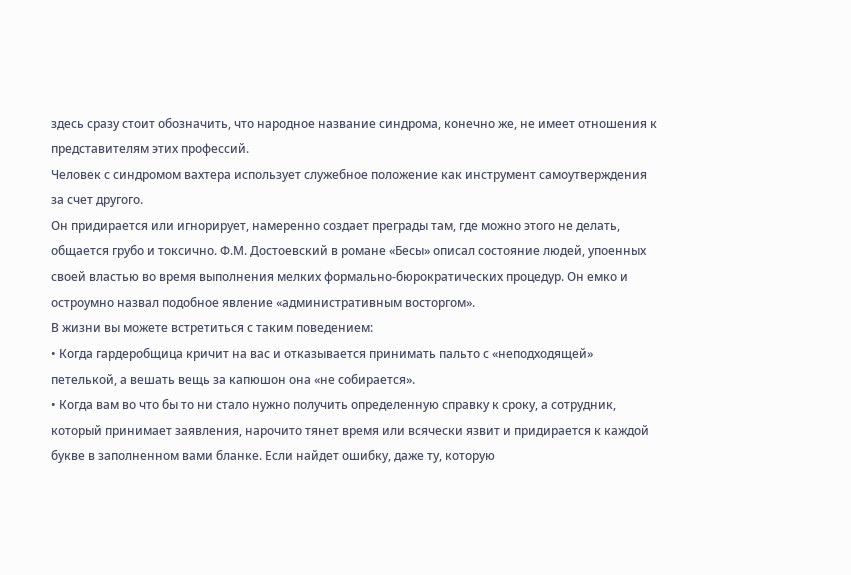здесь сразу стоит обозначить, что народное название синдрома, конечно же, не имеет отношения к представителям этих профессий.
Человек с синдромом вахтера использует служебное положение как инструмент самоутверждения за счет другого.
Он придирается или игнорирует, намеренно создает преграды там, где можно этого не делать, общается грубо и токсично. Ф.М. Достоевский в романе «Бесы» описал состояние людей, упоенных своей властью во время выполнения мелких формально-бюрократических процедур. Он емко и остроумно назвал подобное явление «административным восторгом».
В жизни вы можете встретиться с таким поведением:
• Когда гардеробщица кричит на вас и отказывается принимать пальто с «неподходящей» петелькой, а вешать вещь за капюшон она «не собирается».
• Когда вам во что бы то ни стало нужно получить определенную справку к сроку, а сотрудник, который принимает заявления, нарочито тянет время или всячески язвит и придирается к каждой букве в заполненном вами бланке. Если найдет ошибку, даже ту, которую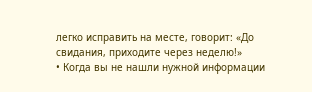легко исправить на месте, говорит: «До свидания, приходите через неделю!»
• Когда вы не нашли нужной информации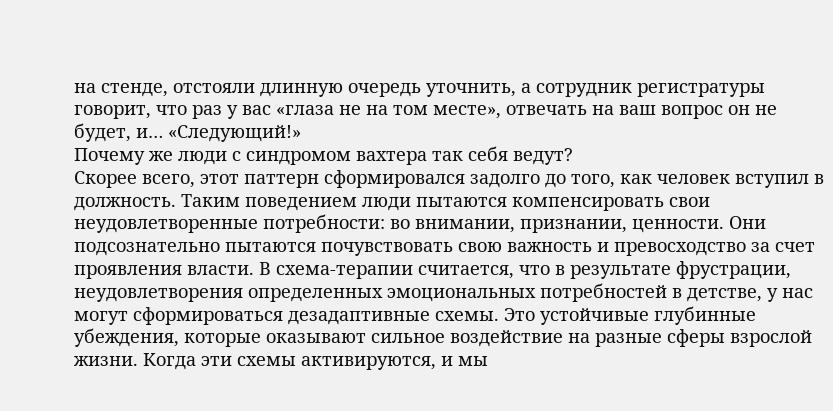на стенде, отстояли длинную очередь уточнить, а сотрудник регистратуры говорит, что раз у вас «глаза не на том месте», отвечать на ваш вопрос он не будет, и… «Следующий!»
Почему же люди с синдромом вахтера так себя ведут?
Скорее всего, этот паттерн сформировался задолго до того, как человек вступил в должность. Таким поведением люди пытаются компенсировать свои неудовлетворенные потребности: во внимании, признании, ценности. Они подсознательно пытаются почувствовать свою важность и превосходство за счет проявления власти. В схема-терапии считается, что в результате фрустрации, неудовлетворения определенных эмоциональных потребностей в детстве, у нас могут сформироваться дезадаптивные схемы. Это устойчивые глубинные убеждения, которые оказывают сильное воздействие на разные сферы взрослой жизни. Когда эти схемы активируются, и мы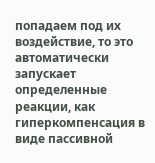попадаем под их воздействие, то это автоматически запускает определенные реакции, как гиперкомпенсация в виде пассивной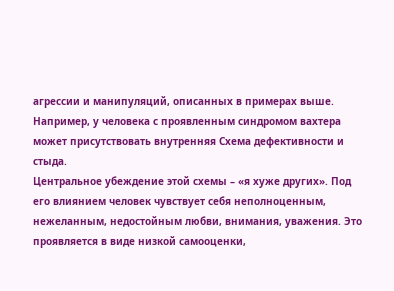агрессии и манипуляций, описанных в примерах выше.
Например, у человека с проявленным синдромом вахтера может присутствовать внутренняя Схема дефективности и стыда.
Центральное убеждение этой схемы – «я хуже других». Под его влиянием человек чувствует себя неполноценным, нежеланным, недостойным любви, внимания, уважения. Это проявляется в виде низкой самооценки,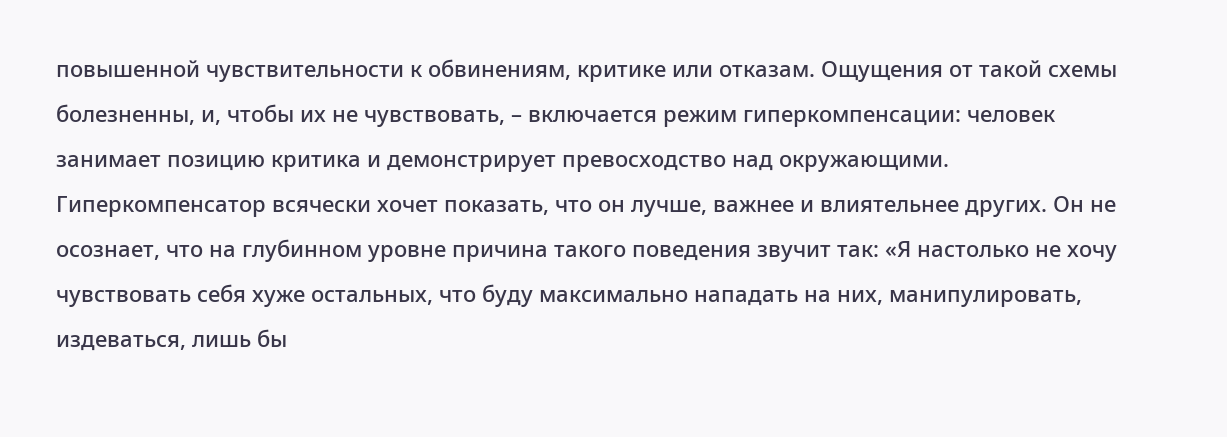повышенной чувствительности к обвинениям, критике или отказам. Ощущения от такой схемы болезненны, и, чтобы их не чувствовать, – включается режим гиперкомпенсации: человек занимает позицию критика и демонстрирует превосходство над окружающими. Гиперкомпенсатор всячески хочет показать, что он лучше, важнее и влиятельнее других. Он не осознает, что на глубинном уровне причина такого поведения звучит так: «Я настолько не хочу чувствовать себя хуже остальных, что буду максимально нападать на них, манипулировать, издеваться, лишь бы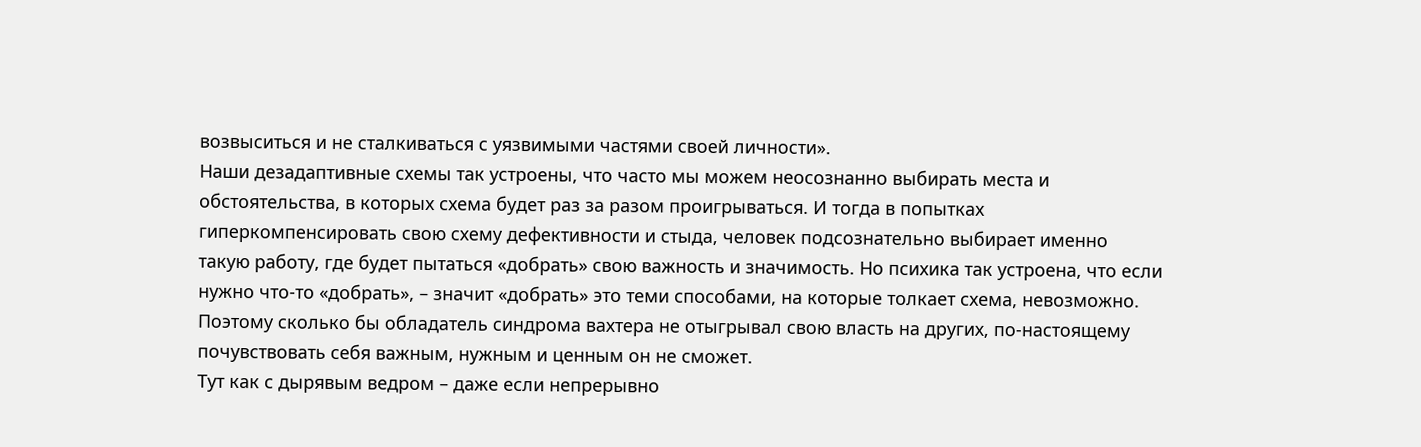возвыситься и не сталкиваться с уязвимыми частями своей личности».
Наши дезадаптивные схемы так устроены, что часто мы можем неосознанно выбирать места и обстоятельства, в которых схема будет раз за разом проигрываться. И тогда в попытках гиперкомпенсировать свою схему дефективности и стыда, человек подсознательно выбирает именно такую работу, где будет пытаться «добрать» свою важность и значимость. Но психика так устроена, что если нужно что-то «добрать», – значит «добрать» это теми способами, на которые толкает схема, невозможно.
Поэтому сколько бы обладатель синдрома вахтера не отыгрывал свою власть на других, по-настоящему почувствовать себя важным, нужным и ценным он не сможет.
Тут как с дырявым ведром – даже если непрерывно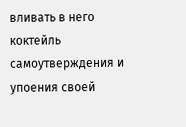вливать в него коктейль самоутверждения и упоения своей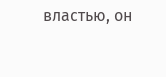властью, он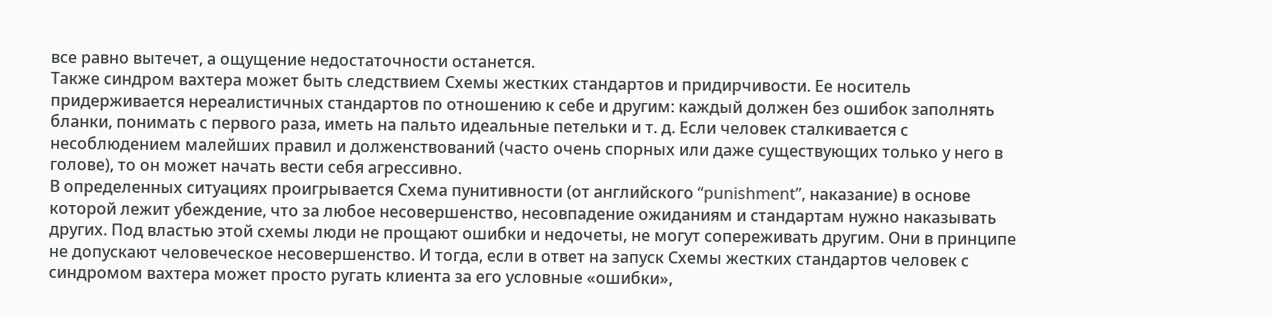все равно вытечет, а ощущение недостаточности останется.
Также синдром вахтера может быть следствием Схемы жестких стандартов и придирчивости. Ее носитель придерживается нереалистичных стандартов по отношению к себе и другим: каждый должен без ошибок заполнять бланки, понимать с первого раза, иметь на пальто идеальные петельки и т. д. Если человек сталкивается с несоблюдением малейших правил и долженствований (часто очень спорных или даже существующих только у него в голове), то он может начать вести себя агрессивно.
В определенных ситуациях проигрывается Схема пунитивности (от английского “punishment”, наказание) в основе которой лежит убеждение, что за любое несовершенство, несовпадение ожиданиям и стандартам нужно наказывать других. Под властью этой схемы люди не прощают ошибки и недочеты, не могут сопереживать другим. Они в принципе не допускают человеческое несовершенство. И тогда, если в ответ на запуск Схемы жестких стандартов человек с синдромом вахтера может просто ругать клиента за его условные «ошибки»,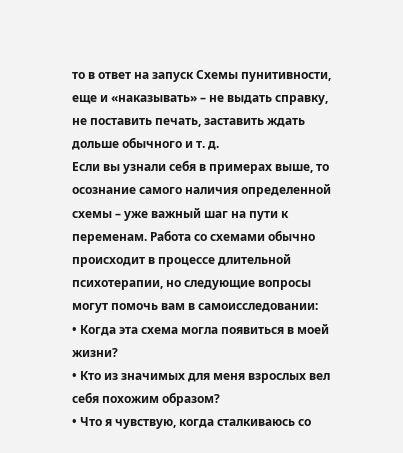то в ответ на запуск Схемы пунитивности, еще и «наказывать» – не выдать справку, не поставить печать, заставить ждать дольше обычного и т. д.
Если вы узнали себя в примерах выше, то осознание самого наличия определенной схемы – уже важный шаг на пути к переменам. Работа со схемами обычно происходит в процессе длительной психотерапии, но следующие вопросы могут помочь вам в самоисследовании:
• Когда эта схема могла появиться в моей жизни?
• Кто из значимых для меня взрослых вел себя похожим образом?
• Что я чувствую, когда сталкиваюсь со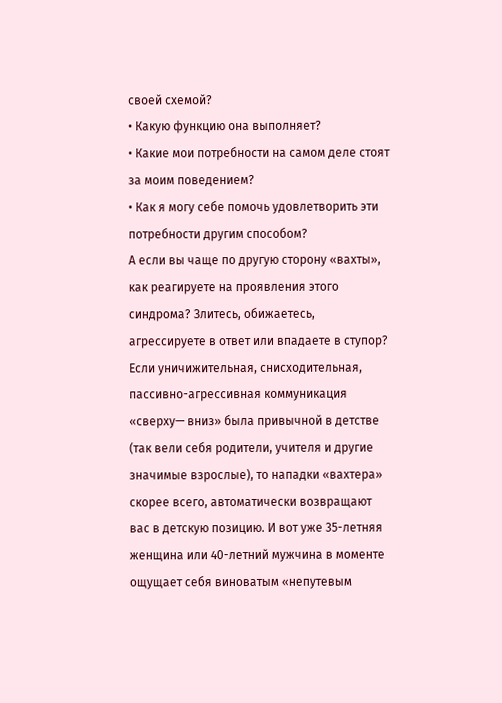своей схемой?
• Какую функцию она выполняет?
• Какие мои потребности на самом деле стоят за моим поведением?
• Как я могу себе помочь удовлетворить эти потребности другим способом?
А если вы чаще по другую сторону «вахты», как реагируете на проявления этого синдрома? Злитесь, обижаетесь, агрессируете в ответ или впадаете в ступор? Если уничижительная, снисходительная, пассивно-агрессивная коммуникация «сверху— вниз» была привычной в детстве (так вели себя родители, учителя и другие значимые взрослые), то нападки «вахтера» скорее всего, автоматически возвращают вас в детскую позицию. И вот уже 35-летняя женщина или 40-летний мужчина в моменте ощущает себя виноватым «непутевым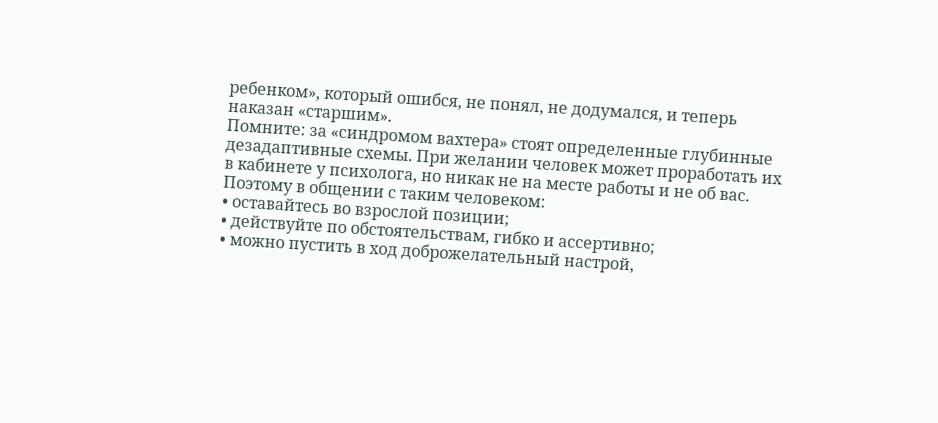ребенком», который ошибся, не понял, не додумался, и теперь наказан «старшим».
Помните: за «синдромом вахтера» стоят определенные глубинные дезадаптивные схемы. При желании человек может проработать их в кабинете у психолога, но никак не на месте работы и не об вас. Поэтому в общении с таким человеком:
• оставайтесь во взрослой позиции;
• действуйте по обстоятельствам, гибко и ассертивно;
• можно пустить в ход доброжелательный настрой,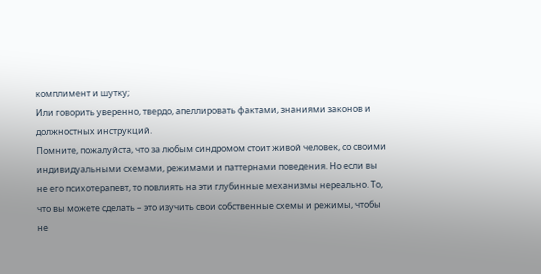комплимент и шутку;
Или говорить уверенно, твердо, апеллировать фактами, знаниями законов и должностных инструкций.
Помните, пожалуйста, что за любым синдромом стоит живой человек, со своими индивидуальными схемами, режимами и паттернами поведения. Но если вы не его психотерапевт, то повлиять на эти глубинные механизмы нереально. То, что вы можете сделать – это изучить свои собственные схемы и режимы, чтобы не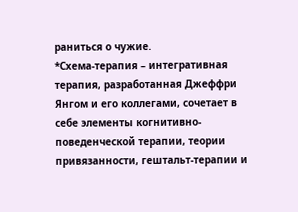раниться о чужие.
*Схема-терапия – интегративная терапия, разработанная Джеффри Янгом и его коллегами, сочетает в себе элементы когнитивно-поведенческой терапии, теории привязанности, гештальт-терапии и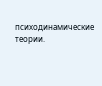психодинамические теории.